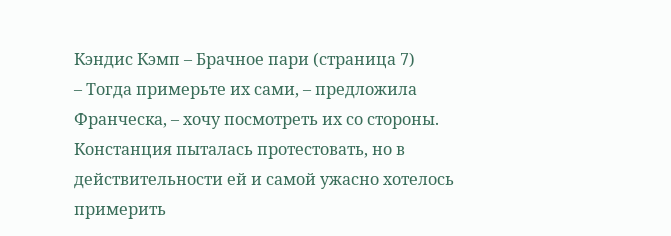Кэндис Кэмп – Брачное пари (страница 7)
– Тогда примерьте их сами, – предложила Франческа, – хочу посмотреть их со стороны.
Констанция пыталась протестовать, но в действительности ей и самой ужасно хотелось примерить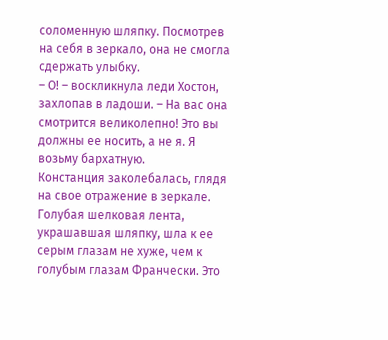соломенную шляпку. Посмотрев на себя в зеркало, она не смогла сдержать улыбку.
– О! – воскликнула леди Хостон, захлопав в ладоши. – На вас она смотрится великолепно! Это вы должны ее носить, а не я. Я возьму бархатную.
Констанция заколебалась, глядя на свое отражение в зеркале. Голубая шелковая лента, украшавшая шляпку, шла к ее серым глазам не хуже, чем к голубым глазам Франчески. Это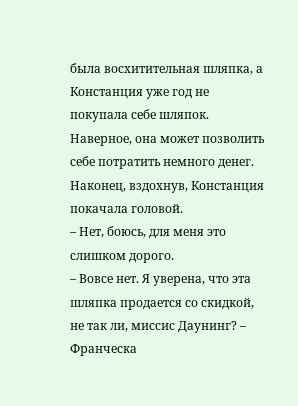была восхитительная шляпка, а Констанция уже год не покупала себе шляпок. Наверное, она может позволить себе потратить немного денег. Наконец, вздохнув, Констанция покачала головой.
– Нет, боюсь, для меня это слишком дорого.
– Вовсе нет. Я уверена, что эта шляпка продается со скидкой, не так ли, миссис Даунинг? – Франческа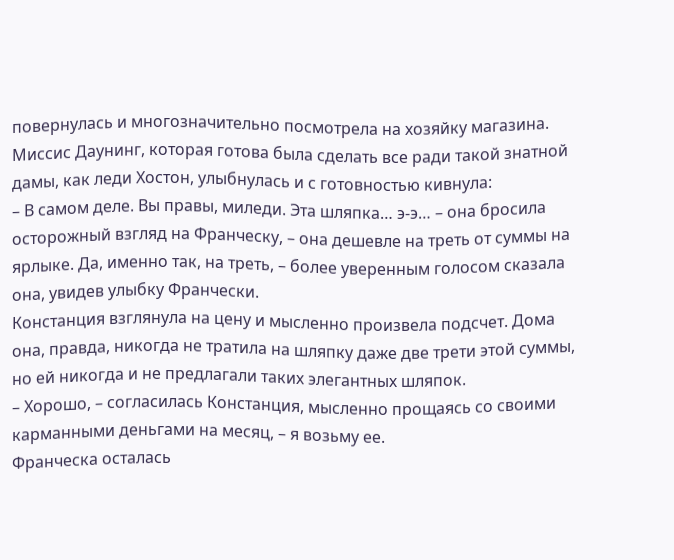повернулась и многозначительно посмотрела на хозяйку магазина.
Миссис Даунинг, которая готова была сделать все ради такой знатной дамы, как леди Хостон, улыбнулась и с готовностью кивнула:
– В самом деле. Вы правы, миледи. Эта шляпка… э-э… – она бросила осторожный взгляд на Франческу, – она дешевле на треть от суммы на ярлыке. Да, именно так, на треть, – более уверенным голосом сказала она, увидев улыбку Франчески.
Констанция взглянула на цену и мысленно произвела подсчет. Дома она, правда, никогда не тратила на шляпку даже две трети этой суммы, но ей никогда и не предлагали таких элегантных шляпок.
– Хорошо, – согласилась Констанция, мысленно прощаясь со своими карманными деньгами на месяц, – я возьму ее.
Франческа осталась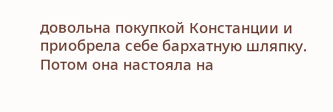довольна покупкой Констанции и приобрела себе бархатную шляпку. Потом она настояла на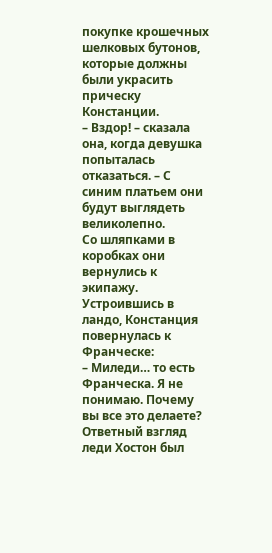покупке крошечных шелковых бутонов, которые должны были украсить прическу Констанции.
– Вздор! – сказала она, когда девушка попыталась отказаться. – С синим платьем они будут выглядеть великолепно.
Со шляпками в коробках они вернулись к экипажу. Устроившись в ландо, Констанция повернулась к Франческе:
– Миледи… то есть Франческа. Я не понимаю. Почему вы все это делаете?
Ответный взгляд леди Хостон был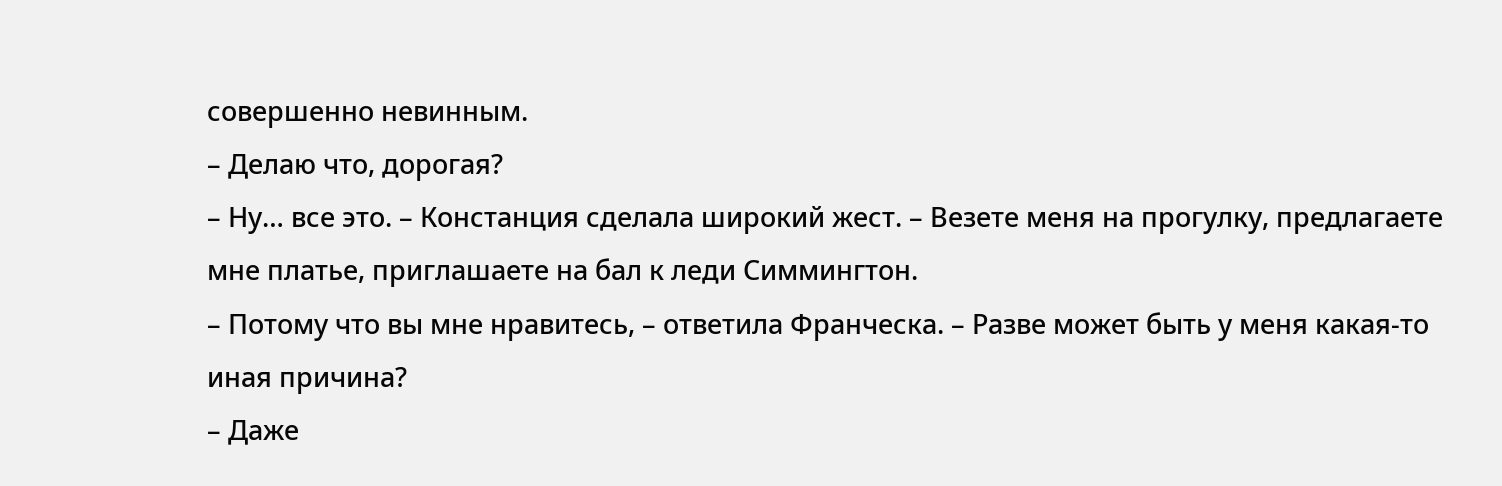совершенно невинным.
– Делаю что, дорогая?
– Ну… все это. – Констанция сделала широкий жест. – Везете меня на прогулку, предлагаете мне платье, приглашаете на бал к леди Симмингтон.
– Потому что вы мне нравитесь, – ответила Франческа. – Разве может быть у меня какая-то иная причина?
– Даже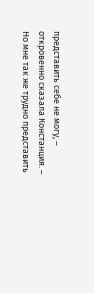представить себе не могу, – откровенно сказала Констанция. – Но мне так же трудно представить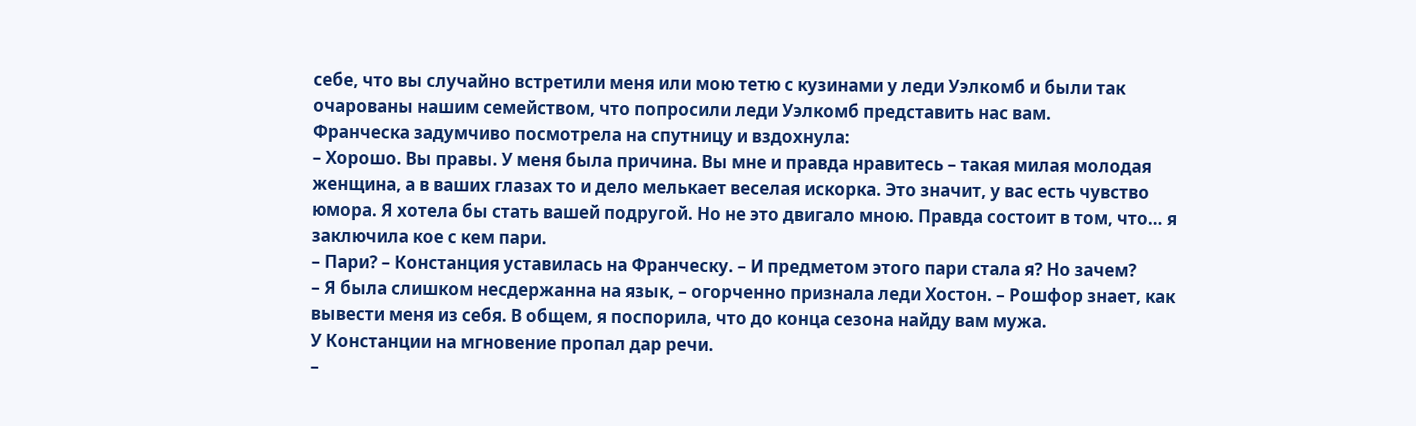себе, что вы случайно встретили меня или мою тетю с кузинами у леди Уэлкомб и были так очарованы нашим семейством, что попросили леди Уэлкомб представить нас вам.
Франческа задумчиво посмотрела на спутницу и вздохнула:
– Хорошо. Вы правы. У меня была причина. Вы мне и правда нравитесь – такая милая молодая женщина, а в ваших глазах то и дело мелькает веселая искорка. Это значит, у вас есть чувство юмора. Я хотела бы стать вашей подругой. Но не это двигало мною. Правда состоит в том, что… я заключила кое с кем пари.
– Пари? – Констанция уставилась на Франческу. – И предметом этого пари стала я? Но зачем?
– Я была слишком несдержанна на язык, – огорченно признала леди Хостон. – Рошфор знает, как вывести меня из себя. В общем, я поспорила, что до конца сезона найду вам мужа.
У Констанции на мгновение пропал дар речи.
–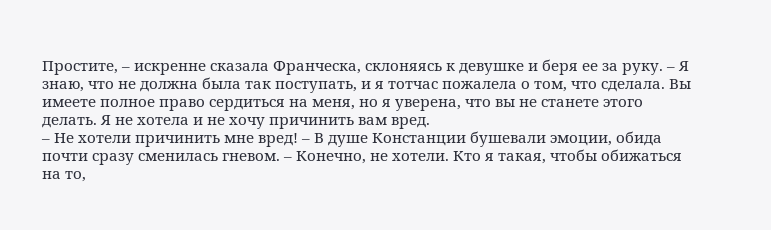Простите, – искренне сказала Франческа, склоняясь к девушке и беря ее за руку. – Я знаю, что не должна была так поступать, и я тотчас пожалела о том, что сделала. Вы имеете полное право сердиться на меня, но я уверена, что вы не станете этого делать. Я не хотела и не хочу причинить вам вред.
– Не хотели причинить мне вред! – В душе Констанции бушевали эмоции, обида почти сразу сменилась гневом. – Конечно, не хотели. Кто я такая, чтобы обижаться на то,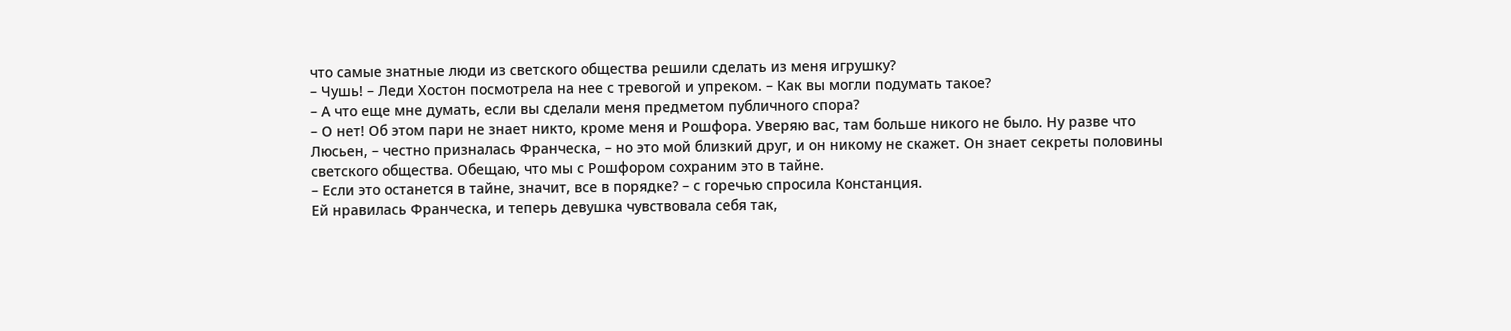что самые знатные люди из светского общества решили сделать из меня игрушку?
– Чушь! – Леди Хостон посмотрела на нее с тревогой и упреком. – Как вы могли подумать такое?
– А что еще мне думать, если вы сделали меня предметом публичного спора?
– О нет! Об этом пари не знает никто, кроме меня и Рошфора. Уверяю вас, там больше никого не было. Ну разве что Люсьен, – честно призналась Франческа, – но это мой близкий друг, и он никому не скажет. Он знает секреты половины светского общества. Обещаю, что мы с Рошфором сохраним это в тайне.
– Если это останется в тайне, значит, все в порядке? – с горечью спросила Констанция.
Ей нравилась Франческа, и теперь девушка чувствовала себя так,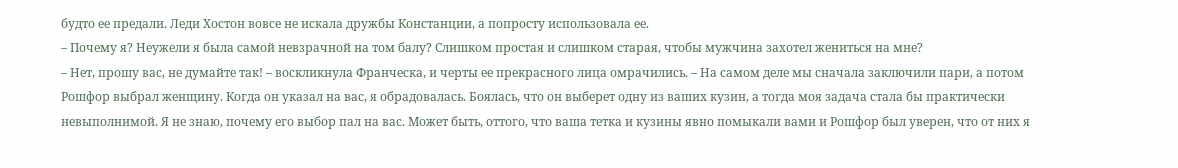будто ее предали. Леди Хостон вовсе не искала дружбы Констанции, а попросту использовала ее.
– Почему я? Неужели я была самой невзрачной на том балу? Слишком простая и слишком старая, чтобы мужчина захотел жениться на мне?
– Нет, прошу вас, не думайте так! – воскликнула Франческа, и черты ее прекрасного лица омрачились. – На самом деле мы сначала заключили пари, а потом Рошфор выбрал женщину. Когда он указал на вас, я обрадовалась. Боялась, что он выберет одну из ваших кузин, а тогда моя задача стала бы практически невыполнимой. Я не знаю, почему его выбор пал на вас. Может быть, оттого, что ваша тетка и кузины явно помыкали вами и Рошфор был уверен, что от них я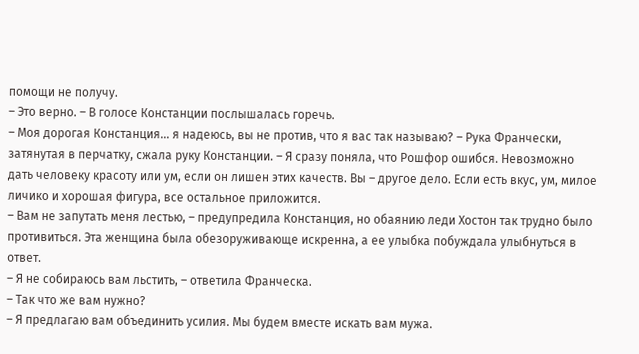помощи не получу.
– Это верно. – В голосе Констанции послышалась горечь.
– Моя дорогая Констанция… я надеюсь, вы не против, что я вас так называю? – Рука Франчески, затянутая в перчатку, сжала руку Констанции. – Я сразу поняла, что Рошфор ошибся. Невозможно дать человеку красоту или ум, если он лишен этих качеств. Вы – другое дело. Если есть вкус, ум, милое личико и хорошая фигура, все остальное приложится.
– Вам не запутать меня лестью, – предупредила Констанция, но обаянию леди Хостон так трудно было противиться. Эта женщина была обезоруживающе искренна, а ее улыбка побуждала улыбнуться в ответ.
– Я не собираюсь вам льстить, – ответила Франческа.
– Так что же вам нужно?
– Я предлагаю вам объединить усилия. Мы будем вместе искать вам мужа.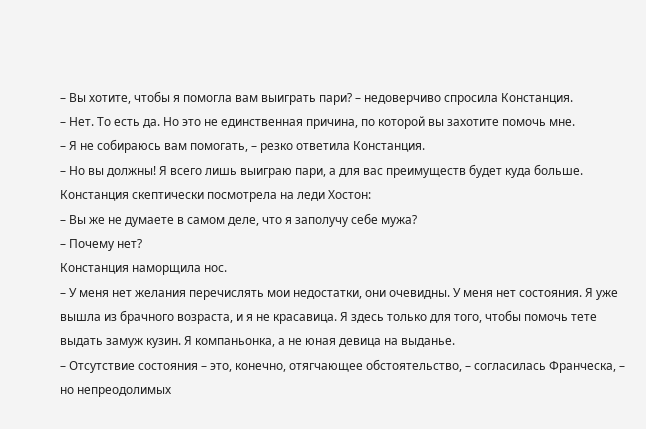– Вы хотите, чтобы я помогла вам выиграть пари? – недоверчиво спросила Констанция.
– Нет. То есть да. Но это не единственная причина, по которой вы захотите помочь мне.
– Я не собираюсь вам помогать, – резко ответила Констанция.
– Но вы должны! Я всего лишь выиграю пари, а для вас преимуществ будет куда больше.
Констанция скептически посмотрела на леди Хостон:
– Вы же не думаете в самом деле, что я заполучу себе мужа?
– Почему нет?
Констанция наморщила нос.
– У меня нет желания перечислять мои недостатки, они очевидны. У меня нет состояния. Я уже вышла из брачного возраста, и я не красавица. Я здесь только для того, чтобы помочь тете выдать замуж кузин. Я компаньонка, а не юная девица на выданье.
– Отсутствие состояния – это, конечно, отягчающее обстоятельство, – согласилась Франческа, – но непреодолимых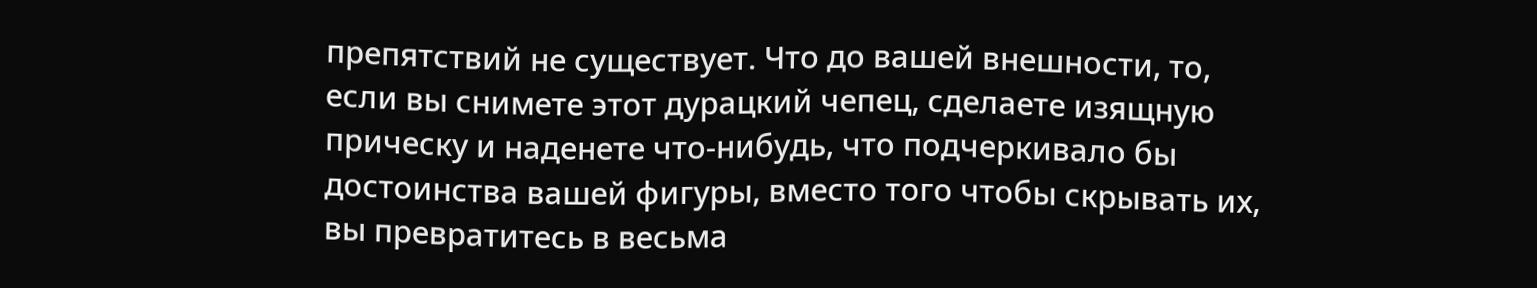препятствий не существует. Что до вашей внешности, то, если вы снимете этот дурацкий чепец, сделаете изящную прическу и наденете что-нибудь, что подчеркивало бы достоинства вашей фигуры, вместо того чтобы скрывать их, вы превратитесь в весьма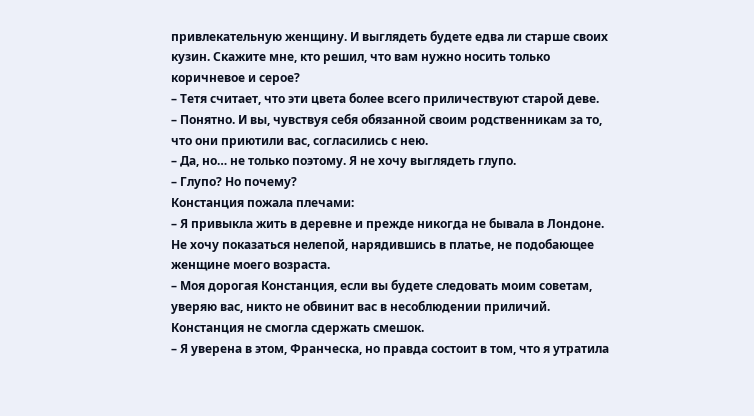привлекательную женщину. И выглядеть будете едва ли старше своих кузин. Скажите мне, кто решил, что вам нужно носить только коричневое и серое?
– Тетя считает, что эти цвета более всего приличествуют старой деве.
– Понятно. И вы, чувствуя себя обязанной своим родственникам за то, что они приютили вас, согласились с нею.
– Да, но… не только поэтому. Я не хочу выглядеть глупо.
– Глупо? Но почему?
Констанция пожала плечами:
– Я привыкла жить в деревне и прежде никогда не бывала в Лондоне. Не хочу показаться нелепой, нарядившись в платье, не подобающее женщине моего возраста.
– Моя дорогая Констанция, если вы будете следовать моим советам, уверяю вас, никто не обвинит вас в несоблюдении приличий.
Констанция не смогла сдержать смешок.
– Я уверена в этом, Франческа, но правда состоит в том, что я утратила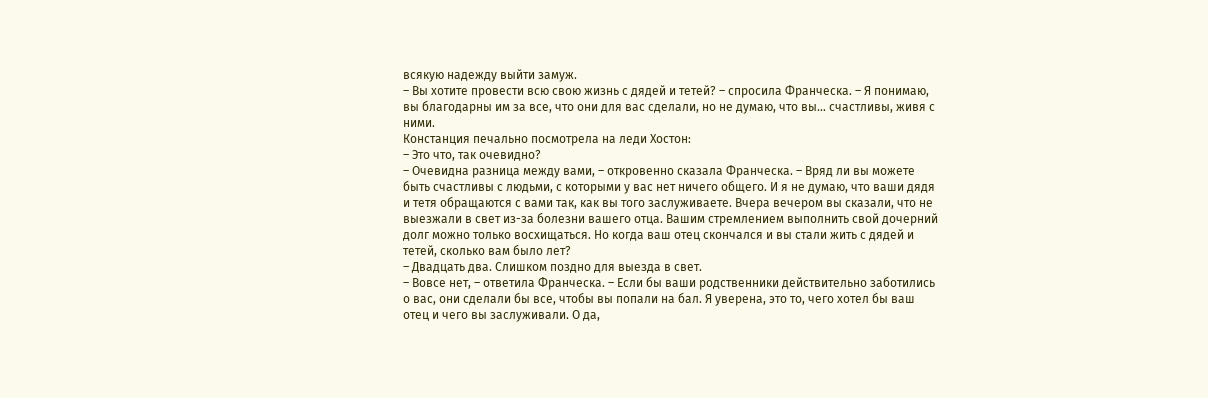всякую надежду выйти замуж.
– Вы хотите провести всю свою жизнь с дядей и тетей? – спросила Франческа. – Я понимаю, вы благодарны им за все, что они для вас сделали, но не думаю, что вы… счастливы, живя с ними.
Констанция печально посмотрела на леди Хостон:
– Это что, так очевидно?
– Очевидна разница между вами, – откровенно сказала Франческа. – Вряд ли вы можете быть счастливы с людьми, с которыми у вас нет ничего общего. И я не думаю, что ваши дядя и тетя обращаются с вами так, как вы того заслуживаете. Вчера вечером вы сказали, что не выезжали в свет из-за болезни вашего отца. Вашим стремлением выполнить свой дочерний долг можно только восхищаться. Но когда ваш отец скончался и вы стали жить с дядей и тетей, сколько вам было лет?
– Двадцать два. Слишком поздно для выезда в свет.
– Вовсе нет, – ответила Франческа. – Если бы ваши родственники действительно заботились о вас, они сделали бы все, чтобы вы попали на бал. Я уверена, это то, чего хотел бы ваш отец и чего вы заслуживали. О да,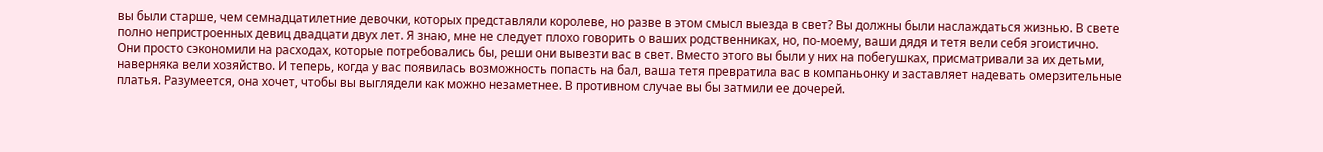вы были старше, чем семнадцатилетние девочки, которых представляли королеве, но разве в этом смысл выезда в свет? Вы должны были наслаждаться жизнью. В свете полно непристроенных девиц двадцати двух лет. Я знаю, мне не следует плохо говорить о ваших родственниках, но, по-моему, ваши дядя и тетя вели себя эгоистично. Они просто сэкономили на расходах, которые потребовались бы, реши они вывезти вас в свет. Вместо этого вы были у них на побегушках, присматривали за их детьми, наверняка вели хозяйство. И теперь, когда у вас появилась возможность попасть на бал, ваша тетя превратила вас в компаньонку и заставляет надевать омерзительные платья. Разумеется, она хочет, чтобы вы выглядели как можно незаметнее. В противном случае вы бы затмили ее дочерей.